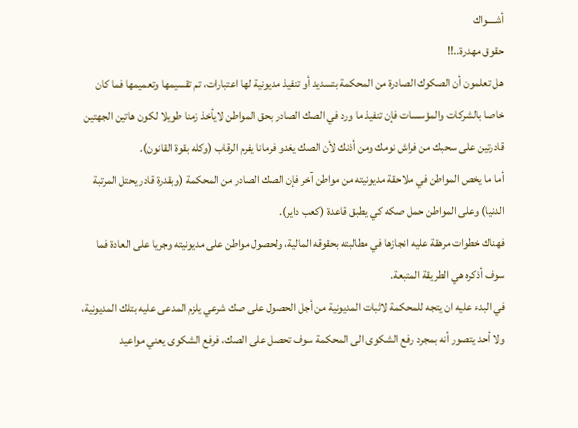أشــــواك
حقوق مهدرة..!!
هل تعلمون أن الصكوك الصادرة من المحكمة بتسديد أو تنفيذ مديونية لها اعتبارات، تم تقسيمها وتعميمها فما كان خاصا بالشركات والمؤسسات فإن تنفيذ ما ورد في الصك الصادر بحق المواطن لايأخذ زمنا طويلا لكون هاتين الجهتين قادرتين على سحبك من فراش نومك ومن أذنك لأن الصك يغدو فرمانا يفرم الرقاب (وكله بقوة القانون).
أما ما يخص المواطن في ملاحقة مديونيته من مواطن آخر فإن الصك الصادر من المحكمة (وبقدرة قادر يحتل المرتبة الدنيا) وعلى المواطن حمل صكه كي يطبق قاعدة (كعب داير).
فهناك خطوات مرهقة عليه انجازها في مطالبته بحقوقه المالية، ولحصول مواطن على مديونيته وجريا على العادة فما سوف أذكره هي الطريقة المتبعة.
في البدء عليه ان يتجه للمحكمة لاثبات المديونية من أجل الحصول على صك شرعي يلزم المدعى عليه بتلك المديونية، ولا أحد يتصور أنه بمجرد رفع الشكوى الى المحكمة سوف تحصل على الصك، فرفع الشكوى يعني مواعيد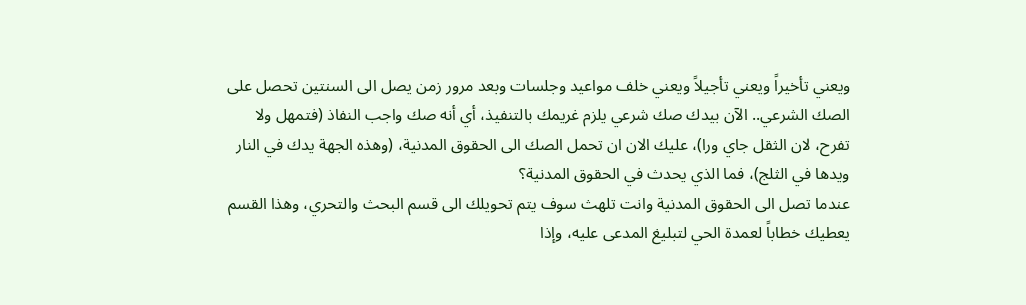ويعني تأخيراً ويعني تأجيلاً ويعني خلف مواعيد وجلسات وبعد مرور زمن يصل الى السنتين تحصل على الصك الشرعي.. الآن بيدك صك شرعي يلزم غريمك بالتنفيذ، أي أنه صك واجب النفاذ (فتمهل ولا تفرح، لان الثقل جاي ورا)، عليك الان ان تحمل الصك الى الحقوق المدنية، (وهذه الجهة يدك في النار ويدها في الثلج)، فما الذي يحدث في الحقوق المدنية؟
عندما تصل الى الحقوق المدنية وانت تلهث سوف يتم تحويلك الى قسم البحث والتحري، وهذا القسم يعطيك خطاباً لعمدة الحي لتبليغ المدعى عليه، وإذا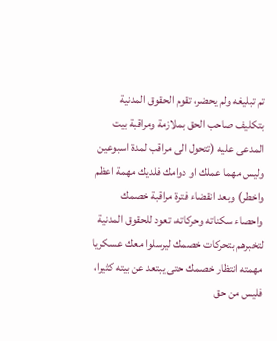تم تبليغه ولم يحضر، تقوم الحقوق المدنية بتكليف صاحب الحق بملازمة ومراقبة بيت المدعى عليه (تتحول الى مراقب لمدة اسبوعين وليس مهما عملك او دوامك فلديك مهمة اعظم واخطر) وبعد انقضاء فترة مراقبة خصمك واحصاء سكناته وحركاته، تعود للحقوق المدنية لتخبرهم بتحركات خصمك ليرسلوا معك عسكريا مهمته انتظار خصمك حتى يبتعد عن بيته كثيرا، فليس من حق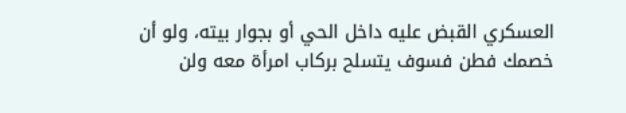العسكري القبض عليه داخل الحي أو بجوار بيته، ولو أن خصمك فطن فسوف يتسلح بركاب امرأة معه ولن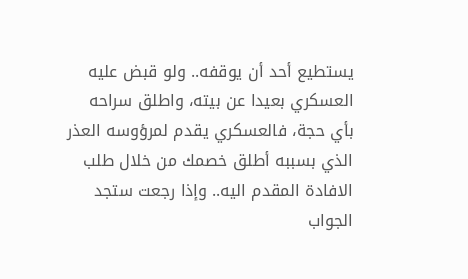يستطيع أحد أن يوقفه.. ولو قبض عليه العسكري بعيدا عن بيته، واطلق سراحه بأي حجة، فالعسكري يقدم لمرؤوسه العذر الذي بسببه أطلق خصمك من خلال طلب الافادة المقدم اليه.. وإذا رجعت ستجد الجواب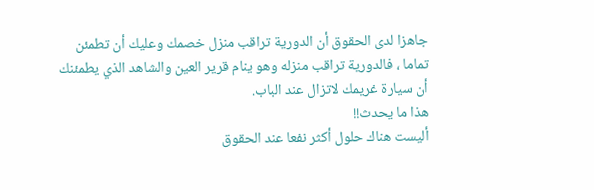جاهزا لدى الحقوق أن الدورية تراقب منزل خصمك وعليك أن تطمئن تماما ، فالدورية تراقب منزله وهو ينام قرير العين والشاهد الذي يطمئنك أن سيارة غريمك لاتزال عند الباب.
هذا ما يحدث!!
أليست هناك حلول أكثر نفعا عند الحقوق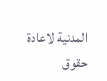المدنية لاعادة حقوق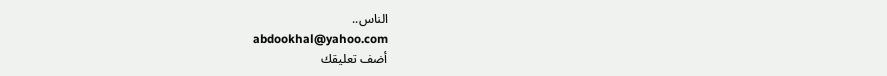الناس..
abdookhal@yahoo.com
أضف تعليقك